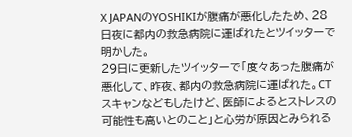X JAPANのYOSHIKIが腹痛が悪化したため、28日夜に都内の救急病院に運ばれたとツイッターで明かした。
29日に更新したツイッターで「度々あった腹痛が悪化して、昨夜、都内の救急病院に運ばれた。CTスキャンなどもしたけど、医師によるとストレスの可能性も高いとのこと」と心労が原因とみられる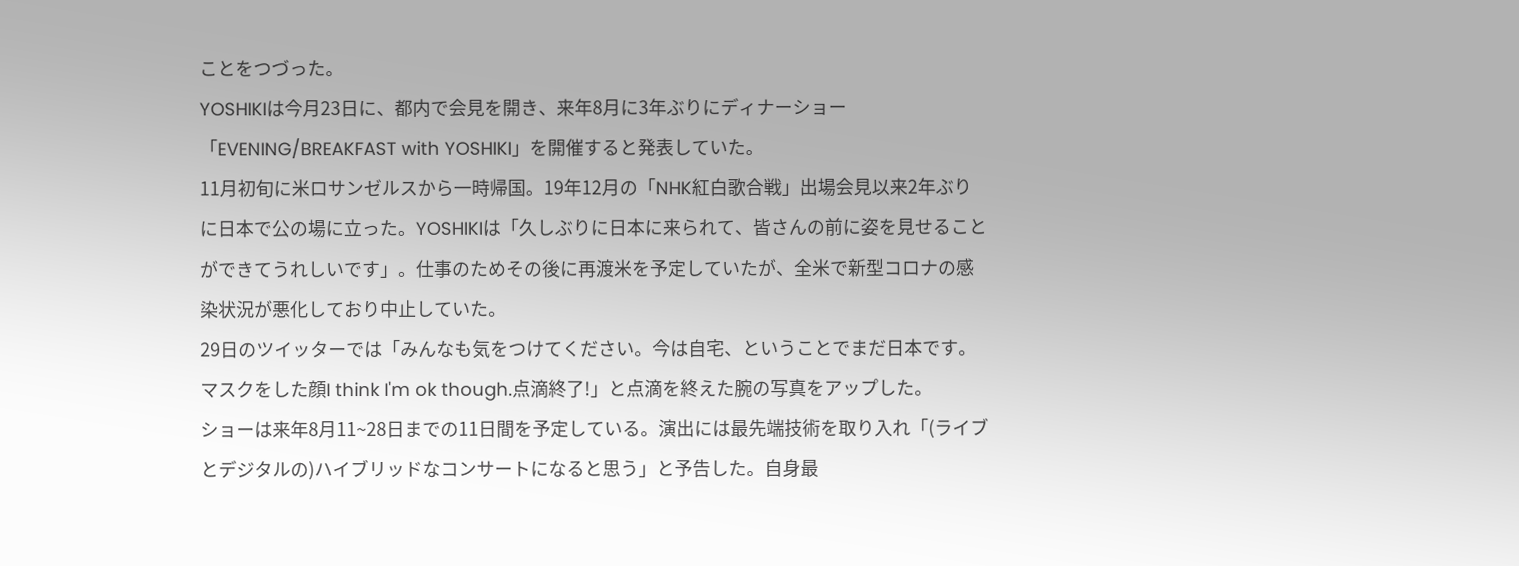ことをつづった。
YOSHIKIは今月23日に、都内で会見を開き、来年8月に3年ぶりにディナーショー「EVENING/BREAKFAST with YOSHIKI」を開催すると発表していた。
11月初旬に米ロサンゼルスから一時帰国。19年12月の「NHK紅白歌合戦」出場会見以来2年ぶりに日本で公の場に立った。YOSHIKIは「久しぶりに日本に来られて、皆さんの前に姿を見せることができてうれしいです」。仕事のためその後に再渡米を予定していたが、全米で新型コロナの感染状況が悪化しており中止していた。
29日のツイッターでは「みんなも気をつけてください。今は自宅、ということでまだ日本です。マスクをした顔I think I'm ok though.点滴終了!」と点滴を終えた腕の写真をアップした。
ショーは来年8月11~28日までの11日間を予定している。演出には最先端技術を取り入れ「(ライブとデジタルの)ハイブリッドなコンサートになると思う」と予告した。自身最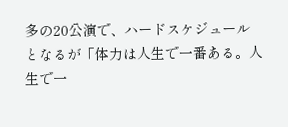多の20公演で、ハードスケジュールとなるが「体力は人生で一番ある。人生で一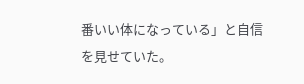番いい体になっている」と自信を見せていた。